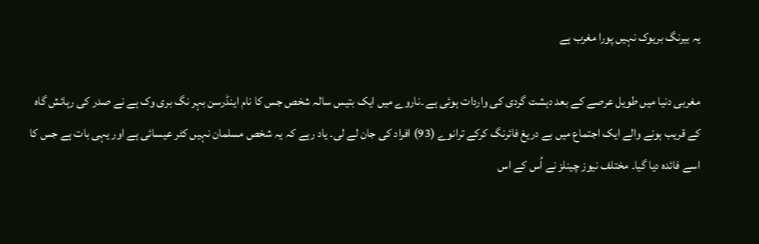یہ بیرنگ بریوک نہیں پورا مغرب ہے

مغربی دنیا میں طویل عرصے کے بعد دہشت گردی کی واردات ہوئی ہے ۔ناروے میں ایک بتیس سالہ شخص جس کا نام اینڈرسن بہر نگ بری وک ہے نے صدر کی رہائش گاہ کے قریب ہونے والے ایک اجتماع میں بے دریغ فائرنگ کرکے ترانوے (93) افراد کی جان لے لی۔ یاد رہے کہ یہ شخص مسلمان نہیں کٹر عیسائی ہے اور یہی بات ہے جس کا اسے فائدہ دیا گیا۔ مختلف نیوز چینلز نے اُس کے اس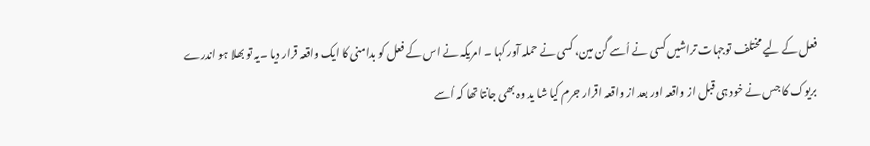فعل کے لیے مختلف توجہات تراشیں کسی نے اُسے گن مین، کسی نے حملہ آور کہا ۔ امریکہ نے اس کے فعل کو بدامنی کا ایک واقعہ قرار دیا ۔یہ تو بھلا ہو اندرے بریوک کا جس نے خود ہی قبل از واقعہ اور بعد از واقعہ اقرار جرم کیا شا ید وہ بھی جانتا تھا کہ اُسے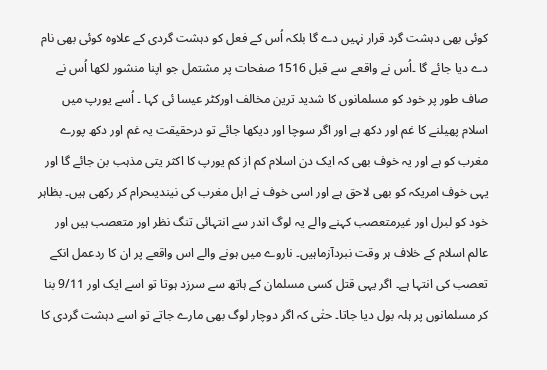کوئی بھی دہشت گرد قرار نہیں دے گا بلکہ اُس کے فعل کو دہشت گردی کے علاوہ کوئی بھی نام دے دیا جائے گا ۔اُس نے واقعے سے قبل 1516 صفحات پر مشتمل جو اپنا منشور لکھا اُس نے صاف طور پر خود کو مسلمانوں کا شدید ترین مخالف اورکٹر عیسا ئی کہا ۔ اُسے یورپ میں اسلام پھیلنے کا غم اور دکھ ہے اور اگر سوچا اور دیکھا جائے تو درحقیقت یہ غم اور دکھ پورے مغرب کو ہے اور یہ خوف بھی کہ ایک دن اسلام کم از کم یورپ کا اکثر یتی مذہب بن جائے گا اور یہی خوف امریکہ کو بھی لاحق ہے اور اسی خوف نے اہل مغرب کی نیندیںحرام کر رکھی ہیں۔ بظاہر خود کو لبرل اور غیرمتعصب کہنے والے یہ لوگ اندر سے انتہائی تنگ نظر اور متعصب ہیں اور عالم اسلام کے خلاف ہر وقت نبردآزماہیں۔ ناروے میں ہونے والے اس واقعے پر ان کا ردعمل انکے تعصب کی انتہا ہے۔ اگر یہی قتل کسی مسلمان کے ہاتھ سے سرزد ہوتا تو اسے ایک اور 9/11 بنا کر مسلمانوں پر ہلہ بول دیا جاتا۔ حتٰی کہ اگر دوچار لوگ بھی مارے جاتے تو اسے دہشت گردی کا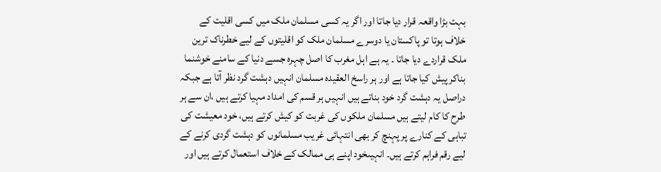بہت بڑا واقعہ قرار دیا جاتا اور اگر یہ کسی مسلمان ملک میں کسی اقلیت کے خلاف ہوتا تو پاکستان یا دوسرے مسلمان ملک کو اقلیتوں کے لیے خطرناک ترین ملک قراردے دیا جاتا ۔ یہ ہے اہل مغرب کا اصل چہرہ جسے دنیا کے سامنے خوشنما بناکر پیش کیا جاتا ہے اور ہر راسخ العقیدہ مسلمان انہیں دہشت گرد نظر آتا ہے جبکہ دراصل یہ دہشت گرد خود بناتے ہیں انہیں ہر قسم کی امداد مہیا کرتے ہیں ،ان سے ہر طرح کا کام لیتے ہیں مسلمان ملکوں کی غربت کو کیش کرتے ہیں، خود معیشت کی تباہی کے کنارے پر پہنچ کر بھی انتہائی غریب مسلمانوں کو دہشت گردی کرنے کے لیے رقم فراہم کرتے ہیں۔ انہیںخود اپنے ہی ممالک کے خلاف استعمال کرتے ہیں اور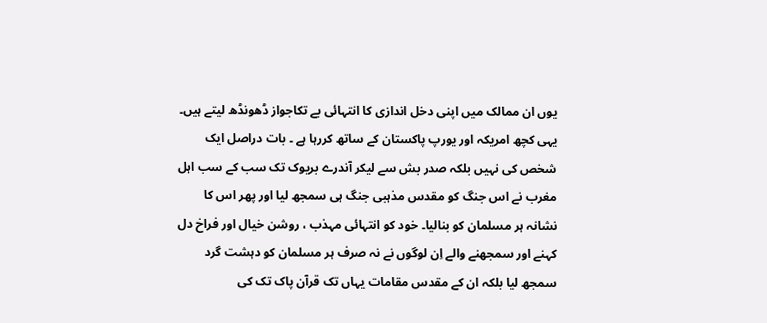یوں ان ممالک میں اپنی دخل اندازی کا انتہائی بے تکاجواز ڈھونڈھ لیتے ہیں۔ یہی کچھ امریکہ اور یورپ پاکستان کے ساتھ کررہا ہے ۔ بات دراصل ایک شخص کی نہیں بلکہ صدر بش سے لیکر آندرے بریوک تک سب کے سب اہل مغرب نے اس جنگ کو مقدس مذہبی جنگ ہی سمجھ لیا اور پھر اس کا نشانہ ہر مسلمان کو بنالیا۔ خود کو انتہائی مہذب ، روشن خیال اور فراخ دل کہنے اور سمجھنے والے اِن لوگوں نے نہ صرف ہر مسلمان کو دہشت گرد سمجھ لیا بلکہ ان کے مقدس مقامات یہاں تک قرآن پاک تک کی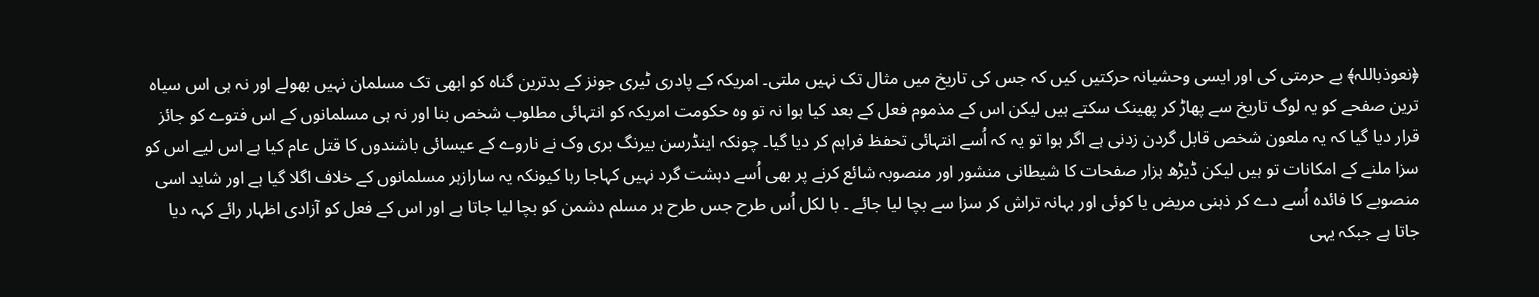﴿نعوذباللہ﴾ بے حرمتی کی اور ایسی وحشیانہ حرکتیں کیں کہ جس کی تاریخ میں مثال تک نہیں ملتی۔ امریکہ کے پادری ٹیری جونز کے بدترین گناہ کو ابھی تک مسلمان نہیں بھولے اور نہ ہی اس سیاہ ترین صفحے کو یہ لوگ تاریخ سے پھاڑ کر پھینک سکتے ہیں لیکن اس کے مذموم فعل کے بعد کیا ہوا نہ تو وہ حکومت امریکہ کو انتہائی مطلوب شخص بنا اور نہ ہی مسلمانوں کے اس فتوے کو جائز قرار دیا گیا کہ یہ ملعون شخص قابل گردن زدنی ہے اگر ہوا تو یہ کہ اُسے انتہائی تحفظ فراہم کر دیا گیا۔ چونکہ اینڈرسن بیرنگ بری وک نے ناروے کے عیسائی باشندوں کا قتل عام کیا ہے اس لیے اس کو سزا ملنے کے امکانات تو ہیں لیکن ڈیڑھ ہزار صفحات کا شیطانی منشور اور منصوبہ شائع کرنے پر بھی اُسے دہشت گرد نہیں کہاجا رہا کیونکہ یہ سارازہر مسلمانوں کے خلاف اگلا گیا ہے اور شاید اسی منصوبے کا فائدہ اُسے دے کر ذہنی مریض یا کوئی اور بہانہ تراش کر سزا سے بچا لیا جائے ۔ با لکل اُس طرح جس طرح ہر مسلم دشمن کو بچا لیا جاتا ہے اور اس کے فعل کو آزادی اظہار رائے کہہ دیا جاتا ہے جبکہ یہی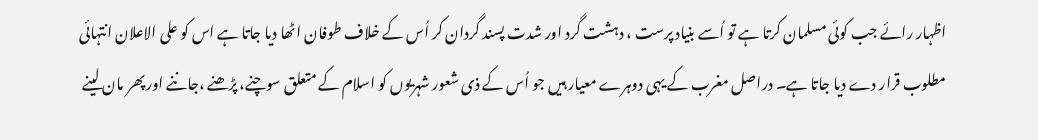اظہار رائے جب کوئی مسلمان کرتا ہے تو اُسے بنیاد پرست ، دہشت گرد اور شدت پسند گردان کر اُس کے خلاف طوفان اٹھا دیا جاتا ہے اس کو علی الاعلان انتہائی مطلوب قرار دے دیا جاتا ہے۔ دراصل مغرب کے یہی دوہرے معیار ہیں جو اُس کے ذی شعور شہریوں کو اسلام کے متعلق سوچنے، پڑھنے ،جاننے اور پھر مان لینے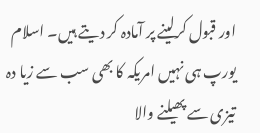اور قبول کرلینے پر آمادہ کر دیتے ہیں۔ اسلام یورپ ہی نہیں امریکہ کا بھی سب سے زیا دہ تیزی سے پھیلنے والا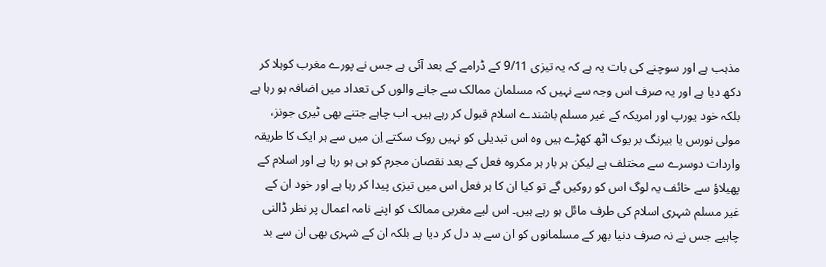مذہب ہے اور سوچنے کی بات یہ ہے کہ یہ تیزی 9/11 کے ڈرامے کے بعد آئی ہے جس نے پورے مغرب کوہلا کر دکھ دیا ہے اور یہ صرف اس وجہ سے نہیں کہ مسلمان ممالک سے جانے والوں کی تعداد میں اضافہ ہو رہا ہے بلکہ خود یورپ اور امریکہ کے غیر مسلم باشندے اسلام قبول کر رہے ہیں۔ اب چاہے جتنے بھی ٹیری جونز، مولی نورس یا بیرنگ بر یوک اٹھ کھڑے ہیں وہ اس تبدیلی کو نہیں روک سکتے اِن میں سے ہر ایک کا طریقہ واردات دوسرے سے مختلف ہے لیکن ہر بار ہر مکروہ فعل کے بعد نقصان مجرم کو ہی ہو رہا ہے اور اسلام کے پھیلاؤ سے خائف یہ لوگ اس کو روکیں گے تو کیا ان کا ہر فعل اس میں تیزی پیدا کر رہا ہے اور خود ان کے غیر مسلم شہری اسلام کی طرف مائل ہو رہے ہیں۔ اس لیے مغربی ممالک کو اپنے نامہ اعمال پر نظر ڈالنی چاہیے جس نے نہ صرف دنیا بھر کے مسلمانوں کو ان سے بد دل کر دیا ہے بلکہ ان کے شہری بھی ان سے بد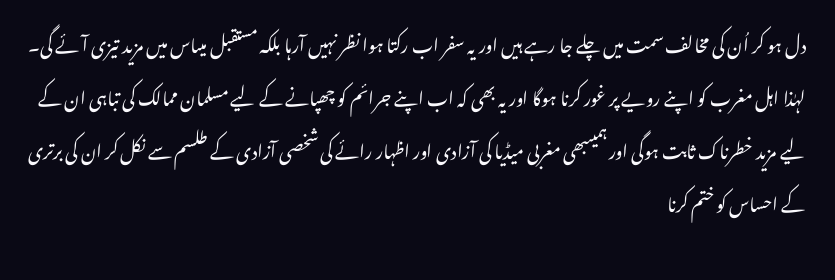دل ہو کر اُن کی مخالف سمت میں چلے جا رہے ہیں اور یہ سفر اب رکتا ہوا نظر نہیں آرہا بلکہ مستقبل میںاس میں مزید تیزی آئے گی۔ لہٰذا اہل مغرب کو اپنے رویے پر غور کرنا ہوگا اور یہ بھی کہ اب اپنے جرائم کو چھپانے کے لیے مسلمان ممالک کی تباہی ان کے لیے مزید خطرناک ثابت ہوگی اور ہمیںبھی مغربی میڈیا کی آزادی اور اظہار رائے کی شخصی آزادی کے طلسم سے نکل کر ان کی برتری کے احساس کو ختم کرنا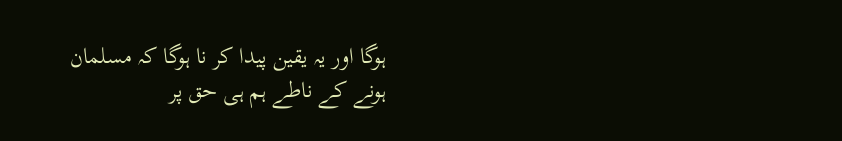ہوگا اور یہ یقین پیدا کر نا ہوگا کہ مسلمان ہونے کے ناطے ہم ہی حق پر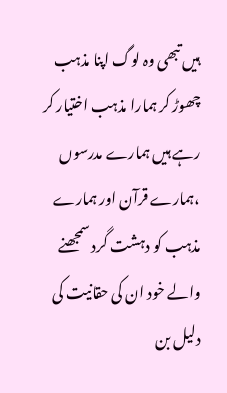ہیں تبھی وہ لوگ اپنا مذہب چھوڑ کر ہمارا مذہب اختیار کر رہے ہیں ہمارے مدرسوں ،ہمارے قرآن اور ہمارے مذہب کو دہشت گرد سمجھنے والے خود ان کی حقانیت کی دلیل بن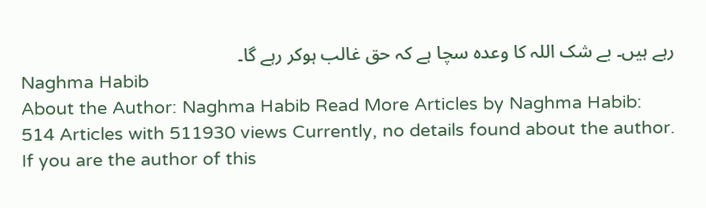رہے ہیں۔ بے شک اللہ کا وعدہ سچا ہے کہ حق غالب ہوکر رہے گا۔
Naghma Habib
About the Author: Naghma Habib Read More Articles by Naghma Habib: 514 Articles with 511930 views Currently, no details found about the author. If you are the author of this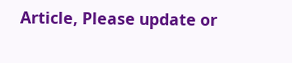Article, Please update or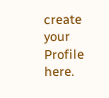create your Profile here.